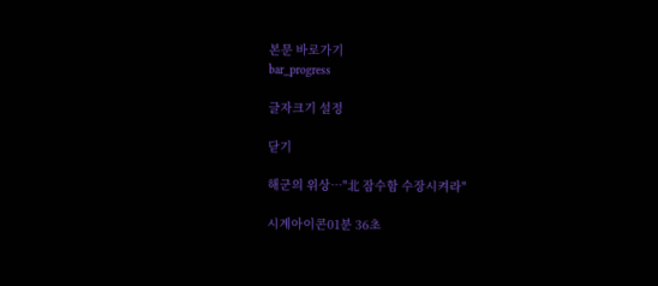본문 바로가기
bar_progress

글자크기 설정

닫기

해군의 위상…"北 잠수함 수장시켜라"

시계아이콘01분 36초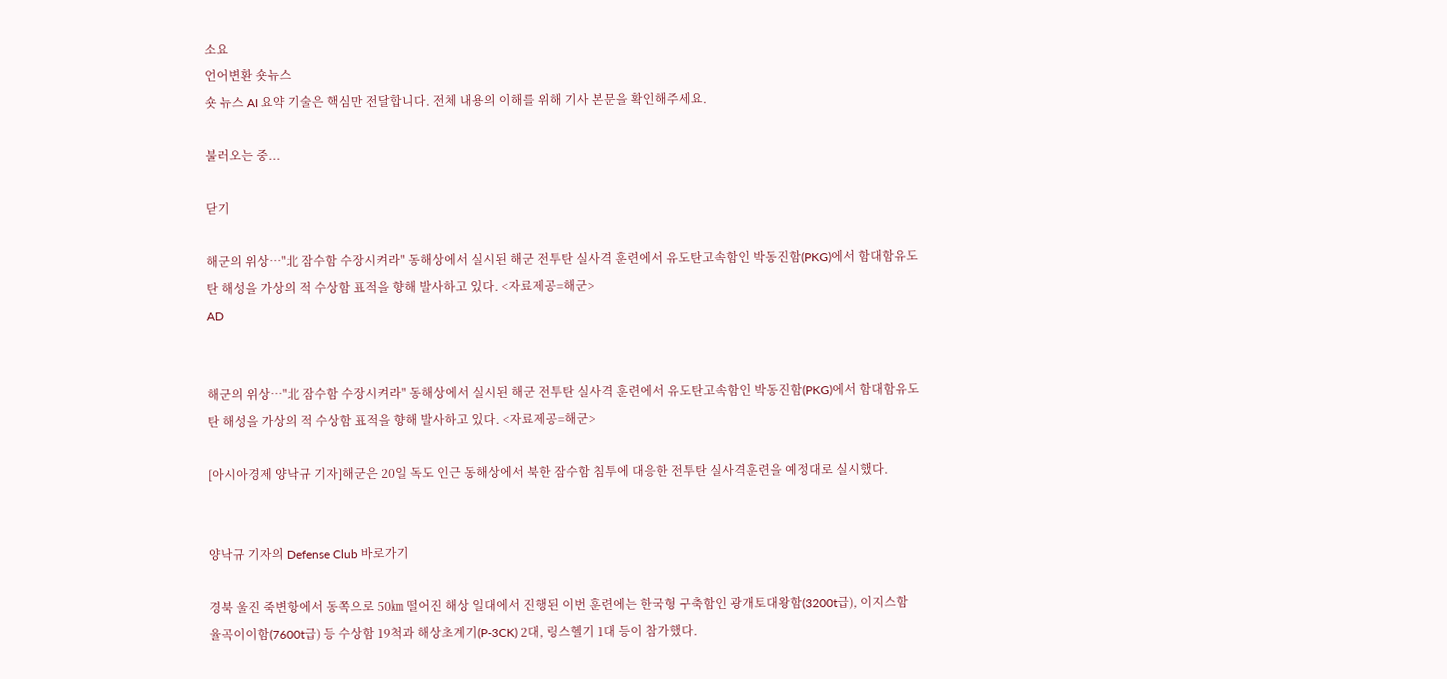소요
언어변환 숏뉴스
숏 뉴스 AI 요약 기술은 핵심만 전달합니다. 전체 내용의 이해를 위해 기사 본문을 확인해주세요.

불러오는 중...

닫기

해군의 위상…"北 잠수함 수장시켜라" 동해상에서 실시된 해군 전투탄 실사격 훈련에서 유도탄고속함인 박동진함(PKG)에서 함대함유도탄 해성을 가상의 적 수상함 표적을 향해 발사하고 있다. <자료제공=해군>
AD


해군의 위상…"北 잠수함 수장시켜라" 동해상에서 실시된 해군 전투탄 실사격 훈련에서 유도탄고속함인 박동진함(PKG)에서 함대함유도탄 해성을 가상의 적 수상함 표적을 향해 발사하고 있다. <자료제공=해군>

[아시아경제 양낙규 기자]해군은 20일 독도 인근 동해상에서 북한 잠수함 침투에 대응한 전투탄 실사격훈련을 예정대로 실시했다.


양낙규 기자의 Defense Club 바로가기

경북 울진 죽변항에서 동쪽으로 50㎞ 떨어진 해상 일대에서 진행된 이번 훈련에는 한국형 구축함인 광개토대왕함(3200t급), 이지스함 율곡이이함(7600t급) 등 수상함 19척과 해상초계기(P-3CK) 2대, 링스헬기 1대 등이 참가했다.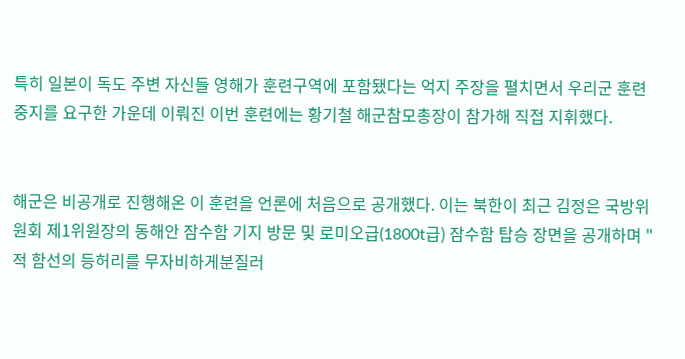특히 일본이 독도 주변 자신들 영해가 훈련구역에 포함됐다는 억지 주장을 펼치면서 우리군 훈련 중지를 요구한 가운데 이뤄진 이번 훈련에는 황기철 해군참모총장이 참가해 직접 지휘했다.


해군은 비공개로 진행해온 이 훈련을 언론에 처음으로 공개했다. 이는 북한이 최근 김정은 국방위원회 제1위원장의 동해안 잠수함 기지 방문 및 로미오급(1800t급) 잠수함 탑승 장면을 공개하며 "적 함선의 등허리를 무자비하게분질러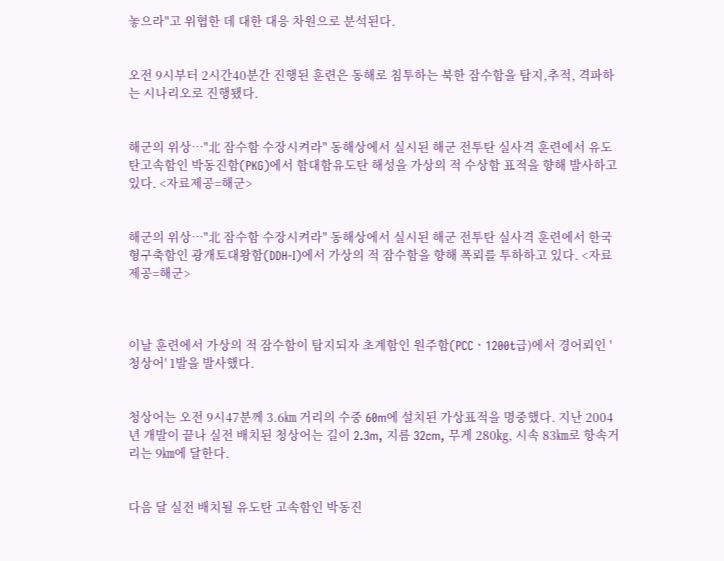놓으라"고 위협한 데 대한 대응 차원으로 분석된다.


오전 9시부터 2시간40분간 진행된 훈련은 동해로 침투하는 북한 잠수함을 탐지,추적, 격파하는 시나리오로 진행됐다.


해군의 위상…"北 잠수함 수장시켜라" 동해상에서 실시된 해군 전투탄 실사격 훈련에서 유도탄고속함인 박동진함(PKG)에서 함대함유도탄 해성을 가상의 적 수상함 표적을 향해 발사하고 있다. <자료제공=해군>


해군의 위상…"北 잠수함 수장시켜라" 동해상에서 실시된 해군 전투탄 실사격 훈련에서 한국형구축함인 광개토대왕함(DDH-Ⅰ)에서 가상의 적 잠수함을 향해 폭뢰를 투하하고 있다. <자료제공=해군>



이날 훈련에서 가상의 적 잠수함이 탐지되자 초계함인 원주함(PCCㆍ1200t급)에서 경어뢰인 '청상어' 1발을 발사했다.


청상어는 오전 9시47분께 3.6㎞ 거리의 수중 60m에 설치된 가상표적을 명중했다. 지난 2004년 개발이 끝나 실전 배치된 청상어는 길이 2.3m, 지름 32cm, 무게 280㎏, 시속 83㎞로 항속거리는 9㎞에 달한다.


다음 달 실전 배치될 유도탄 고속함인 박동진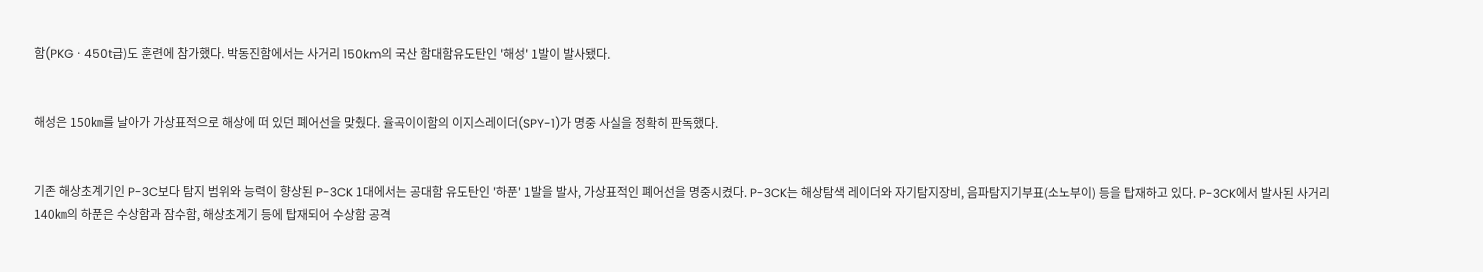함(PKGㆍ450t급)도 훈련에 참가했다. 박동진함에서는 사거리 150km의 국산 함대함유도탄인 '해성' 1발이 발사됐다.


해성은 150㎞를 날아가 가상표적으로 해상에 떠 있던 폐어선을 맞췄다. 율곡이이함의 이지스레이더(SPY-1)가 명중 사실을 정확히 판독했다.


기존 해상초계기인 P-3C보다 탐지 범위와 능력이 향상된 P-3CK 1대에서는 공대함 유도탄인 '하푼' 1발을 발사, 가상표적인 폐어선을 명중시켰다. P-3CK는 해상탐색 레이더와 자기탐지장비, 음파탐지기부표(소노부이) 등을 탑재하고 있다. P-3CK에서 발사된 사거리 140㎞의 하푼은 수상함과 잠수함, 해상초계기 등에 탑재되어 수상함 공격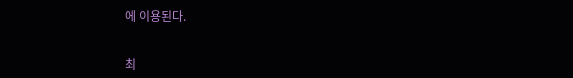에 이용된다.


최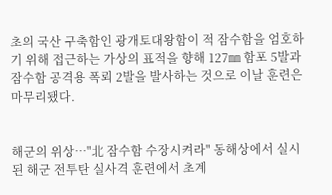초의 국산 구축함인 광개토대왕함이 적 잠수함을 엄호하기 위해 접근하는 가상의 표적을 향해 127㎜ 함포 5발과 잠수함 공격용 폭뢰 2발을 발사하는 것으로 이날 훈련은 마무리됐다.


해군의 위상…"北 잠수함 수장시켜라" 동해상에서 실시된 해군 전투탄 실사격 훈련에서 초계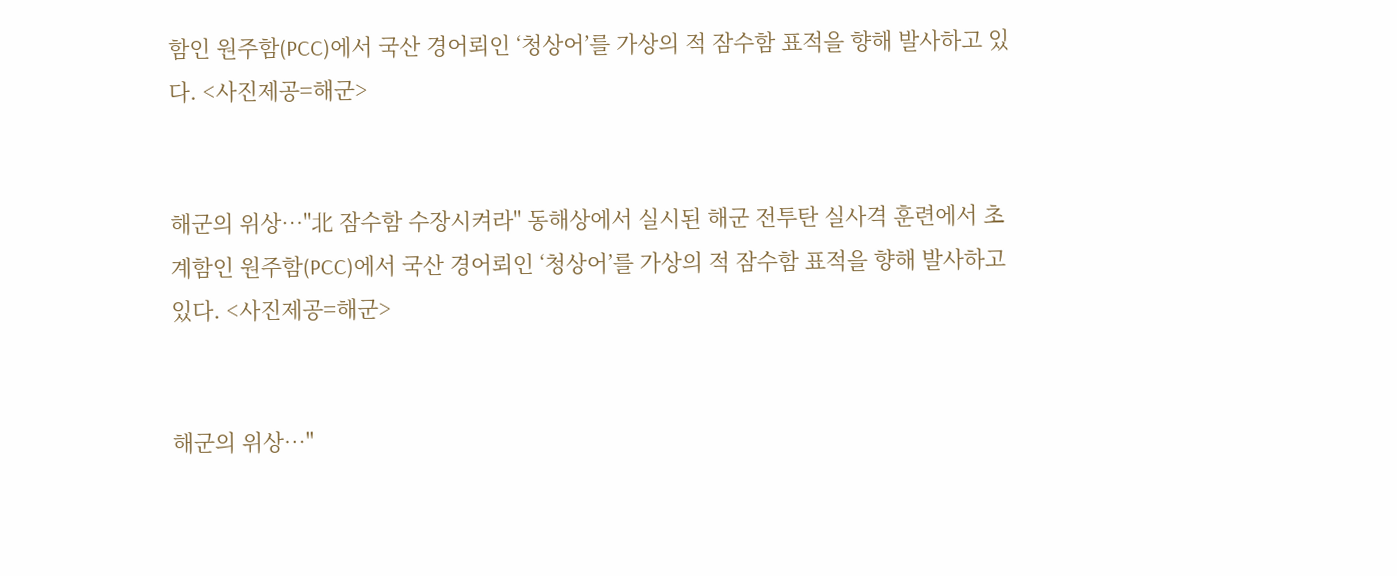함인 원주함(PCC)에서 국산 경어뢰인 ‘청상어’를 가상의 적 잠수함 표적을 향해 발사하고 있다. <사진제공=해군>


해군의 위상…"北 잠수함 수장시켜라" 동해상에서 실시된 해군 전투탄 실사격 훈련에서 초계함인 원주함(PCC)에서 국산 경어뢰인 ‘청상어’를 가상의 적 잠수함 표적을 향해 발사하고 있다. <사진제공=해군>


해군의 위상…"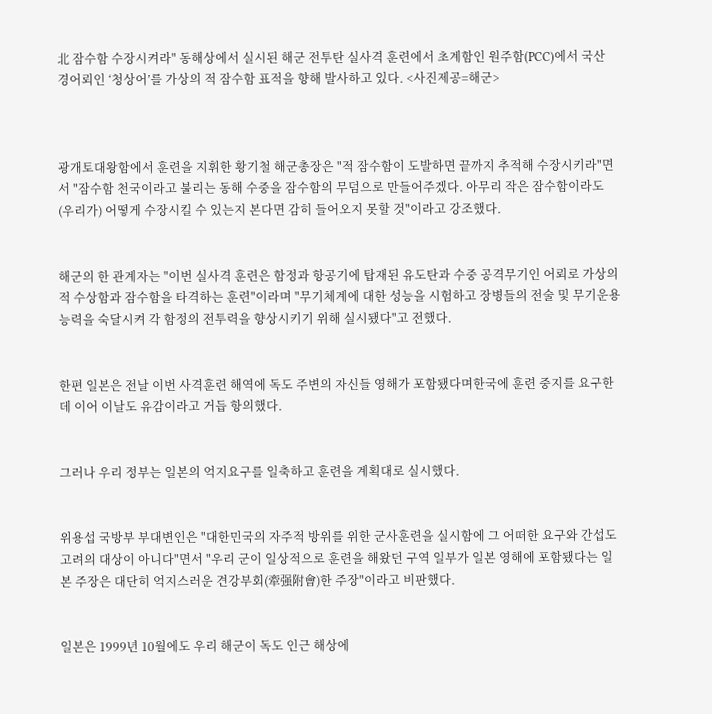北 잠수함 수장시켜라" 동해상에서 실시된 해군 전투탄 실사격 훈련에서 초계함인 원주함(PCC)에서 국산 경어뢰인 ‘청상어’를 가상의 적 잠수함 표적을 향해 발사하고 있다. <사진제공=해군>



광개토대왕함에서 훈련을 지휘한 황기철 해군총장은 "적 잠수함이 도발하면 끝까지 추적해 수장시키라"면서 "잠수함 천국이라고 불리는 동해 수중을 잠수함의 무덤으로 만들어주겠다. 아무리 작은 잠수함이라도 (우리가) 어떻게 수장시킬 수 있는지 본다면 감히 들어오지 못할 것"이라고 강조했다.


해군의 한 관계자는 "이번 실사격 훈련은 함정과 항공기에 탑재된 유도탄과 수중 공격무기인 어뢰로 가상의 적 수상함과 잠수함을 타격하는 훈련"이라며 "무기체계에 대한 성능을 시험하고 장병들의 전술 및 무기운용 능력을 숙달시켜 각 함정의 전투력을 향상시키기 위해 실시됐다"고 전했다.


한편 일본은 전날 이번 사격훈련 해역에 독도 주변의 자신들 영해가 포함됐다며한국에 훈련 중지를 요구한 데 이어 이날도 유감이라고 거듭 항의했다.


그러나 우리 정부는 일본의 억지요구를 일축하고 훈련을 계획대로 실시했다.


위용섭 국방부 부대변인은 "대한민국의 자주적 방위를 위한 군사훈련을 실시함에 그 어떠한 요구와 간섭도 고려의 대상이 아니다"면서 "우리 군이 일상적으로 훈련을 해왔던 구역 일부가 일본 영해에 포함됐다는 일본 주장은 대단히 억지스러운 견강부회(牽强附會)한 주장"이라고 비판했다.


일본은 1999년 10월에도 우리 해군이 독도 인근 해상에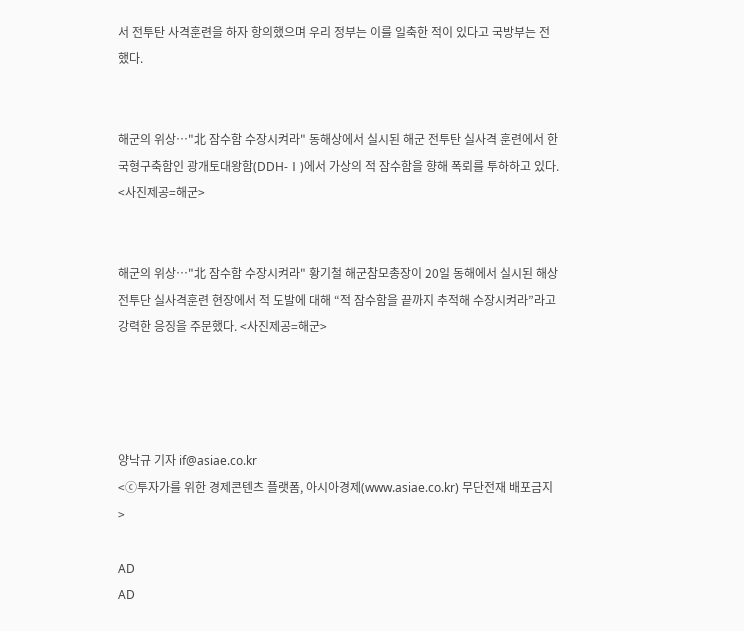서 전투탄 사격훈련을 하자 항의했으며 우리 정부는 이를 일축한 적이 있다고 국방부는 전했다.


해군의 위상…"北 잠수함 수장시켜라" 동해상에서 실시된 해군 전투탄 실사격 훈련에서 한국형구축함인 광개토대왕함(DDH-Ⅰ)에서 가상의 적 잠수함을 향해 폭뢰를 투하하고 있다. <사진제공=해군>


해군의 위상…"北 잠수함 수장시켜라" 황기철 해군참모총장이 20일 동해에서 실시된 해상전투단 실사격훈련 현장에서 적 도발에 대해 “적 잠수함을 끝까지 추적해 수장시켜라”라고 강력한 응징을 주문했다. <사진제공=해군>




양낙규 기자 if@asiae.co.kr
<ⓒ투자가를 위한 경제콘텐츠 플랫폼, 아시아경제(www.asiae.co.kr) 무단전재 배포금지>

AD
AD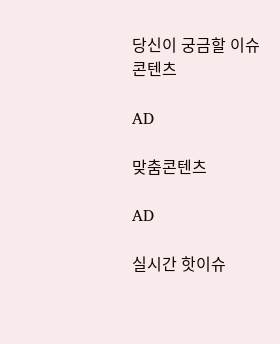당신이 궁금할 이슈 콘텐츠

AD

맞춤콘텐츠

AD

실시간 핫이슈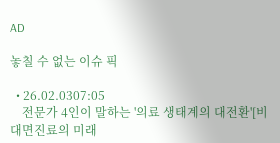AD

놓칠 수 없는 이슈 픽

  • 26.02.0307:05
    전문가 4인이 말하는 '의료 생태계의 대전환'[비대면진료의 미래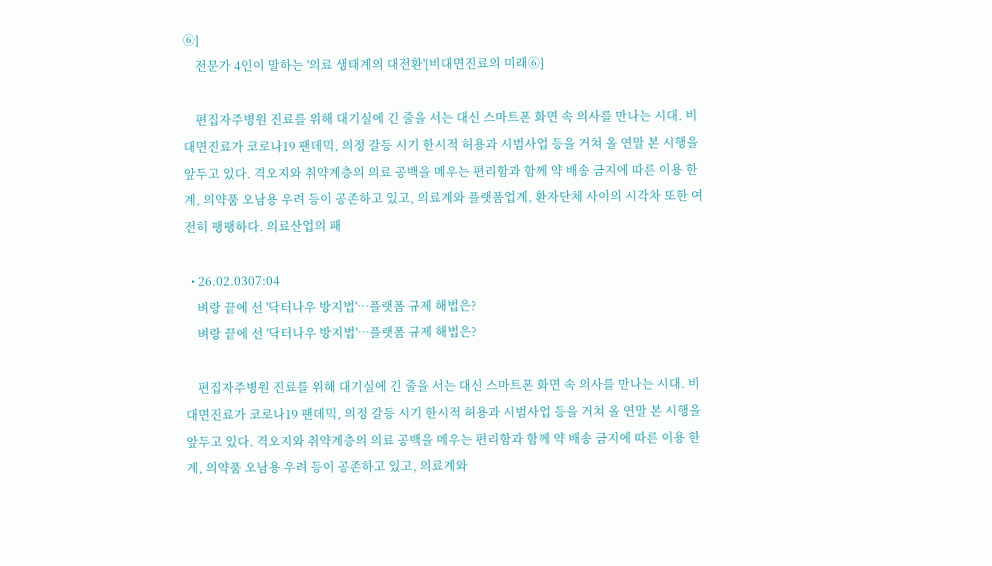⑥]
    전문가 4인이 말하는 '의료 생태계의 대전환'[비대면진료의 미래⑥]

    편집자주병원 진료를 위해 대기실에 긴 줄을 서는 대신 스마트폰 화면 속 의사를 만나는 시대. 비대면진료가 코로나19 팬데믹, 의정 갈등 시기 한시적 허용과 시범사업 등을 거쳐 올 연말 본 시행을 앞두고 있다. 격오지와 취약계층의 의료 공백을 메우는 편리함과 함께 약 배송 금지에 따른 이용 한계, 의약품 오남용 우려 등이 공존하고 있고, 의료계와 플랫폼업계, 환자단체 사이의 시각차 또한 여전히 팽팽하다. 의료산업의 패

  • 26.02.0307:04
    벼랑 끝에 선 '닥터나우 방지법'…플랫폼 규제 해법은?
    벼랑 끝에 선 '닥터나우 방지법'…플랫폼 규제 해법은?

    편집자주병원 진료를 위해 대기실에 긴 줄을 서는 대신 스마트폰 화면 속 의사를 만나는 시대. 비대면진료가 코로나19 팬데믹, 의정 갈등 시기 한시적 허용과 시범사업 등을 거쳐 올 연말 본 시행을 앞두고 있다. 격오지와 취약계층의 의료 공백을 메우는 편리함과 함께 약 배송 금지에 따른 이용 한계, 의약품 오남용 우려 등이 공존하고 있고, 의료계와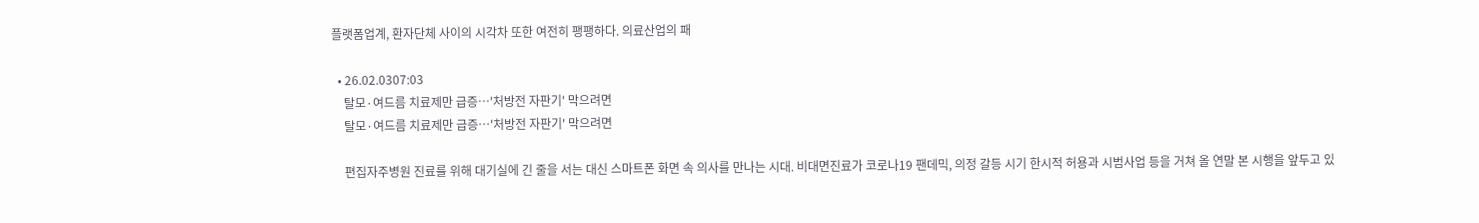플랫폼업계, 환자단체 사이의 시각차 또한 여전히 팽팽하다. 의료산업의 패

  • 26.02.0307:03
    탈모·여드름 치료제만 급증…'처방전 자판기' 막으려면
    탈모·여드름 치료제만 급증…'처방전 자판기' 막으려면

    편집자주병원 진료를 위해 대기실에 긴 줄을 서는 대신 스마트폰 화면 속 의사를 만나는 시대. 비대면진료가 코로나19 팬데믹, 의정 갈등 시기 한시적 허용과 시범사업 등을 거쳐 올 연말 본 시행을 앞두고 있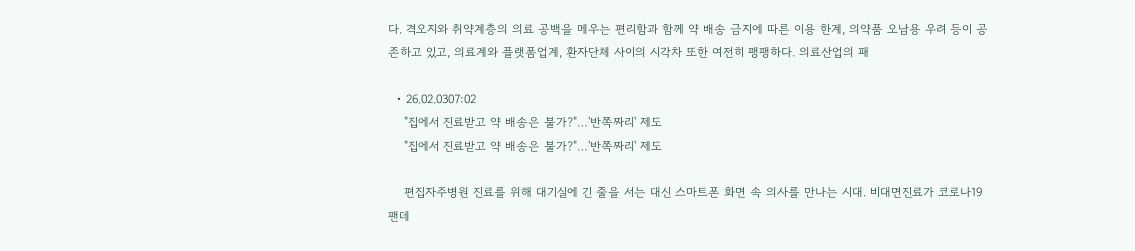다. 격오지와 취약계층의 의료 공백을 메우는 편리함과 함께 약 배송 금지에 따른 이용 한계, 의약품 오남용 우려 등이 공존하고 있고, 의료계와 플랫폼업계, 환자단체 사이의 시각차 또한 여전히 팽팽하다. 의료산업의 패

  • 26.02.0307:02
    "집에서 진료받고 약 배송은 불가?"…'반쪽짜리' 제도
    "집에서 진료받고 약 배송은 불가?"…'반쪽짜리' 제도

    편집자주병원 진료를 위해 대기실에 긴 줄을 서는 대신 스마트폰 화면 속 의사를 만나는 시대. 비대면진료가 코로나19 팬데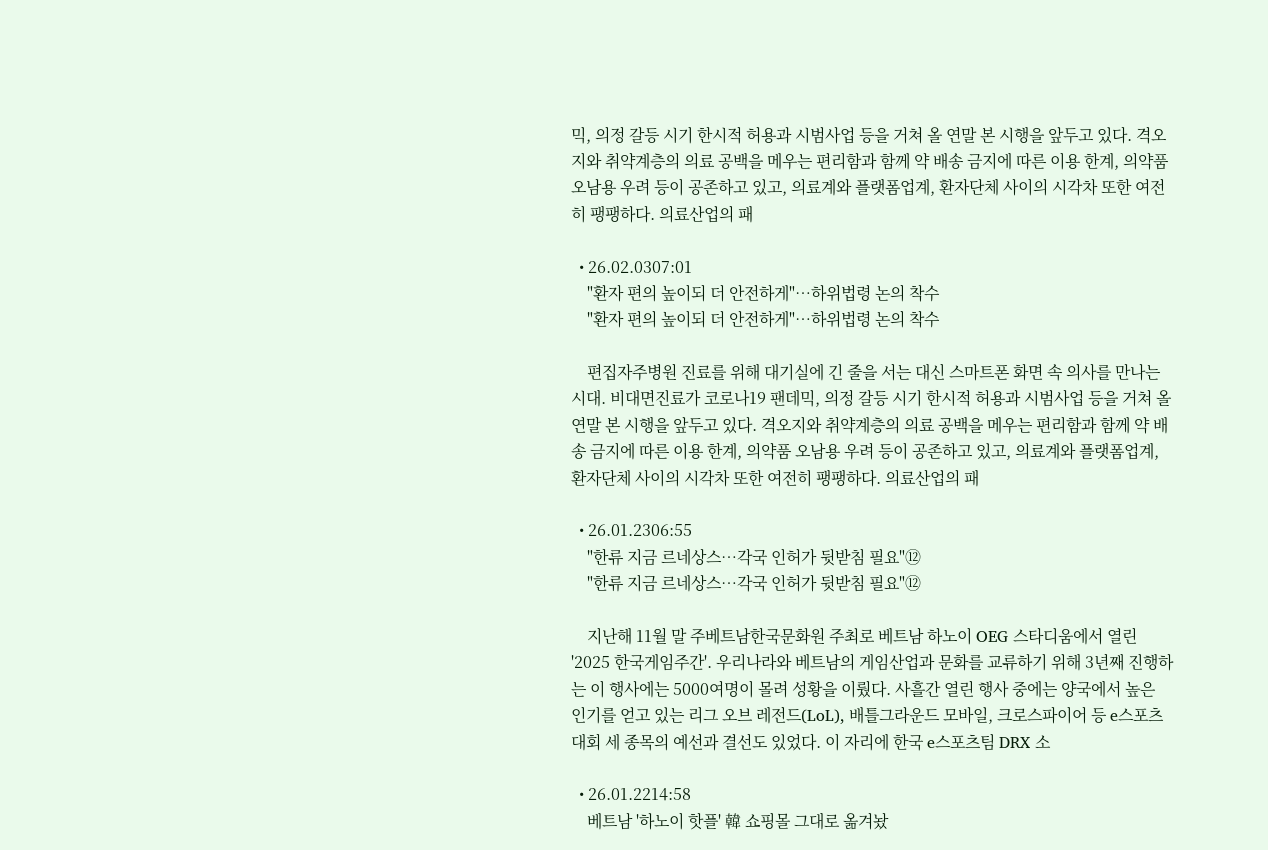믹, 의정 갈등 시기 한시적 허용과 시범사업 등을 거쳐 올 연말 본 시행을 앞두고 있다. 격오지와 취약계층의 의료 공백을 메우는 편리함과 함께 약 배송 금지에 따른 이용 한계, 의약품 오남용 우려 등이 공존하고 있고, 의료계와 플랫폼업계, 환자단체 사이의 시각차 또한 여전히 팽팽하다. 의료산업의 패

  • 26.02.0307:01
    "환자 편의 높이되 더 안전하게"…하위법령 논의 착수
    "환자 편의 높이되 더 안전하게"…하위법령 논의 착수

    편집자주병원 진료를 위해 대기실에 긴 줄을 서는 대신 스마트폰 화면 속 의사를 만나는 시대. 비대면진료가 코로나19 팬데믹, 의정 갈등 시기 한시적 허용과 시범사업 등을 거쳐 올 연말 본 시행을 앞두고 있다. 격오지와 취약계층의 의료 공백을 메우는 편리함과 함께 약 배송 금지에 따른 이용 한계, 의약품 오남용 우려 등이 공존하고 있고, 의료계와 플랫폼업계, 환자단체 사이의 시각차 또한 여전히 팽팽하다. 의료산업의 패

  • 26.01.2306:55
    "한류 지금 르네상스…각국 인허가 뒷받침 필요"⑫
    "한류 지금 르네상스…각국 인허가 뒷받침 필요"⑫

    지난해 11월 말 주베트남한국문화원 주최로 베트남 하노이 OEG 스타디움에서 열린 '2025 한국게임주간'. 우리나라와 베트남의 게임산업과 문화를 교류하기 위해 3년째 진행하는 이 행사에는 5000여명이 몰려 성황을 이뤘다. 사흘간 열린 행사 중에는 양국에서 높은 인기를 얻고 있는 리그 오브 레전드(LoL), 배틀그라운드 모바일, 크로스파이어 등 e스포츠 대회 세 종목의 예선과 결선도 있었다. 이 자리에 한국 e스포츠팀 DRX 소

  • 26.01.2214:58
    베트남 '하노이 핫플' 韓 쇼핑몰 그대로 옮겨놨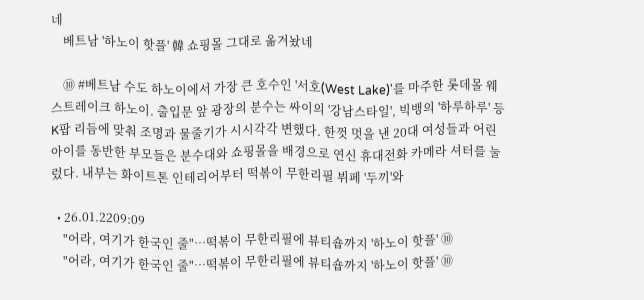네
    베트남 '하노이 핫플' 韓 쇼핑몰 그대로 옮겨놨네

    ⑩ #베트남 수도 하노이에서 가장 큰 호수인 '서호(West Lake)'를 마주한 롯데몰 웨스트레이크 하노이. 출입문 앞 광장의 분수는 싸이의 '강남스타일', 빅뱅의 '하루하루' 등 K팝 리듬에 맞춰 조명과 물줄기가 시시각각 변했다. 한껏 멋을 낸 20대 여성들과 어린아이를 동반한 부모들은 분수대와 쇼핑몰을 배경으로 연신 휴대전화 카메라 셔터를 눌렀다. 내부는 화이트톤 인테리어부터 떡볶이 무한리필 뷔페 '두끼'와

  • 26.01.2209:09
    "어라, 여기가 한국인 줄"…떡볶이 무한리필에 뷰티숍까지 '하노이 핫플' ⑩
    "어라, 여기가 한국인 줄"…떡볶이 무한리필에 뷰티숍까지 '하노이 핫플' ⑩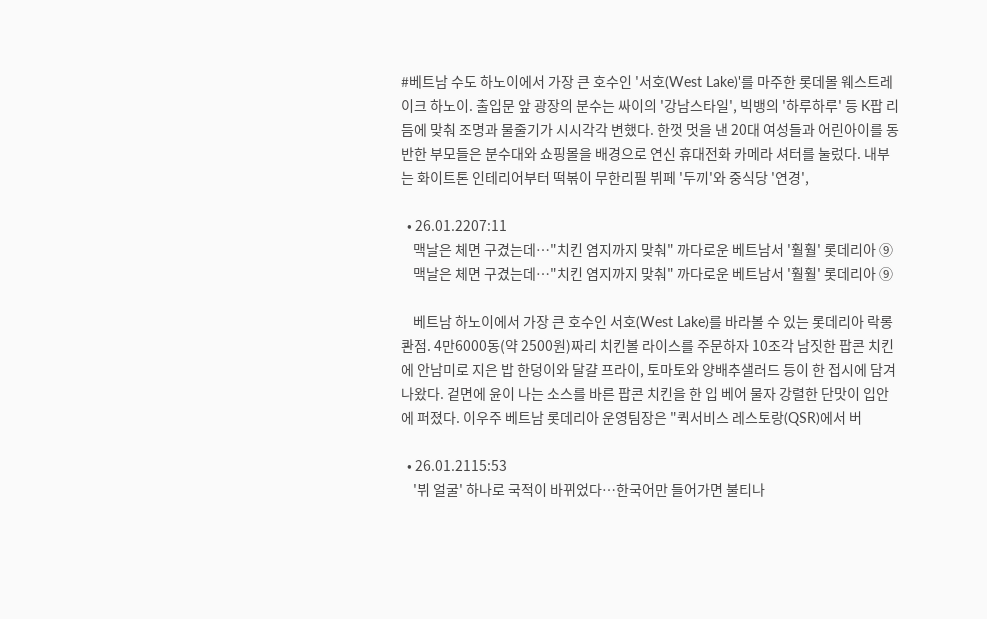#베트남 수도 하노이에서 가장 큰 호수인 '서호(West Lake)'를 마주한 롯데몰 웨스트레이크 하노이. 출입문 앞 광장의 분수는 싸이의 '강남스타일', 빅뱅의 '하루하루' 등 K팝 리듬에 맞춰 조명과 물줄기가 시시각각 변했다. 한껏 멋을 낸 20대 여성들과 어린아이를 동반한 부모들은 분수대와 쇼핑몰을 배경으로 연신 휴대전화 카메라 셔터를 눌렀다. 내부는 화이트톤 인테리어부터 떡볶이 무한리필 뷔페 '두끼'와 중식당 '연경',

  • 26.01.2207:11
    맥날은 체면 구겼는데…"치킨 염지까지 맞춰" 까다로운 베트남서 '훨훨' 롯데리아 ⑨
    맥날은 체면 구겼는데…"치킨 염지까지 맞춰" 까다로운 베트남서 '훨훨' 롯데리아 ⑨

    베트남 하노이에서 가장 큰 호수인 서호(West Lake)를 바라볼 수 있는 롯데리아 락롱콴점. 4만6000동(약 2500원)짜리 치킨볼 라이스를 주문하자 10조각 남짓한 팝콘 치킨에 안남미로 지은 밥 한덩이와 달걀 프라이, 토마토와 양배추샐러드 등이 한 접시에 담겨 나왔다. 겉면에 윤이 나는 소스를 바른 팝콘 치킨을 한 입 베어 물자 강렬한 단맛이 입안에 퍼졌다. 이우주 베트남 롯데리아 운영팀장은 "퀵서비스 레스토랑(QSR)에서 버

  • 26.01.2115:53
    '뷔 얼굴' 하나로 국적이 바뀌었다…한국어만 들어가면 불티나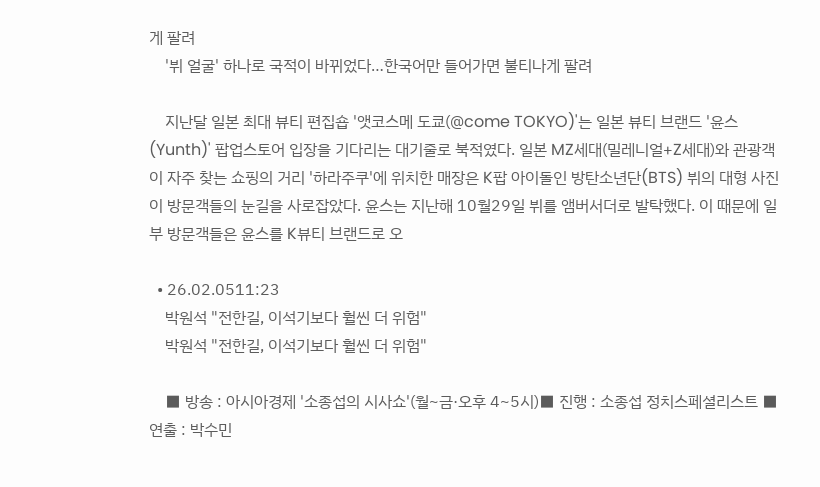게 팔려
    '뷔 얼굴' 하나로 국적이 바뀌었다…한국어만 들어가면 불티나게 팔려

    지난달 일본 최대 뷰티 편집숍 '앳코스메 도쿄(@come TOKYO)'는 일본 뷰티 브랜드 '윤스(Yunth)' 팝업스토어 입장을 기다리는 대기줄로 북적였다. 일본 MZ세대(밀레니얼+Z세대)와 관광객이 자주 찾는 쇼핑의 거리 '하라주쿠'에 위치한 매장은 K팝 아이돌인 방탄소년단(BTS) 뷔의 대형 사진이 방문객들의 눈길을 사로잡았다. 윤스는 지난해 10월29일 뷔를 앰버서더로 발탁했다. 이 때문에 일부 방문객들은 윤스를 K뷰티 브랜드로 오

  • 26.02.0511:23
    박원석 "전한길, 이석기보다 훨씬 더 위험"
    박원석 "전한길, 이석기보다 훨씬 더 위험"

    ■ 방송 : 아시아경제 '소종섭의 시사쇼'(월~금·오후 4~5시)■ 진행 : 소종섭 정치스페셜리스트 ■ 연출 : 박수민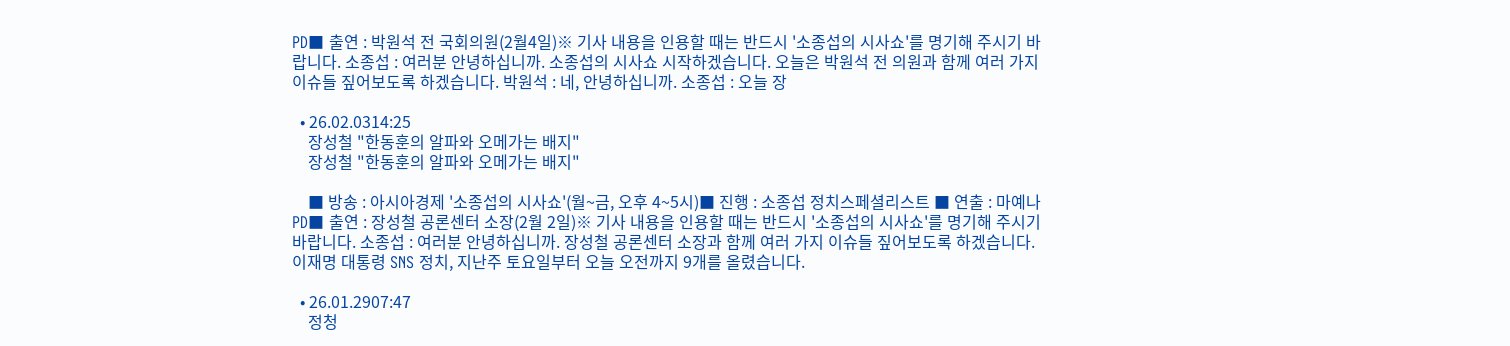PD■ 출연 : 박원석 전 국회의원(2월4일)※ 기사 내용을 인용할 때는 반드시 '소종섭의 시사쇼'를 명기해 주시기 바랍니다. 소종섭 : 여러분 안녕하십니까. 소종섭의 시사쇼 시작하겠습니다. 오늘은 박원석 전 의원과 함께 여러 가지 이슈들 짚어보도록 하겠습니다. 박원석 : 네, 안녕하십니까. 소종섭 : 오늘 장

  • 26.02.0314:25
    장성철 "한동훈의 알파와 오메가는 배지"
    장성철 "한동훈의 알파와 오메가는 배지"

    ■ 방송 : 아시아경제 '소종섭의 시사쇼'(월~금, 오후 4~5시)■ 진행 : 소종섭 정치스페셜리스트 ■ 연출 : 마예나 PD■ 출연 : 장성철 공론센터 소장(2월 2일)※ 기사 내용을 인용할 때는 반드시 '소종섭의 시사쇼'를 명기해 주시기 바랍니다. 소종섭 : 여러분 안녕하십니까. 장성철 공론센터 소장과 함께 여러 가지 이슈들 짚어보도록 하겠습니다. 이재명 대통령 SNS 정치, 지난주 토요일부터 오늘 오전까지 9개를 올렸습니다.

  • 26.01.2907:47
    정청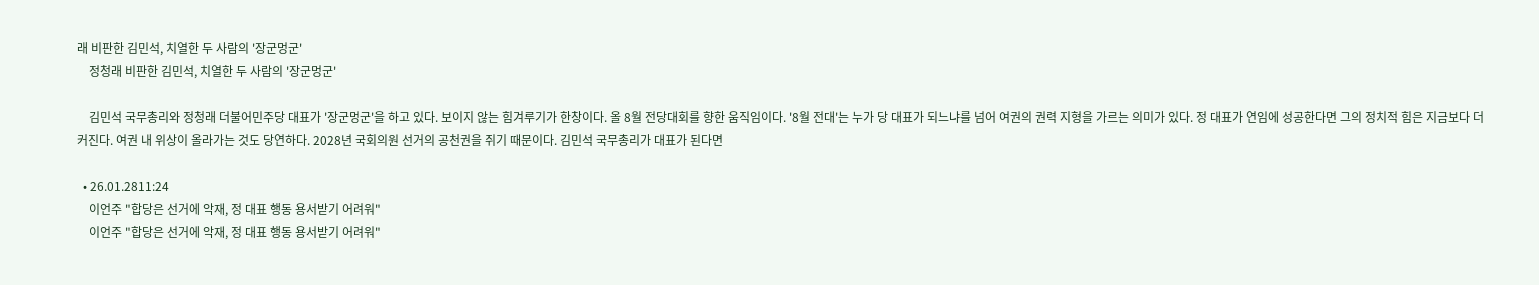래 비판한 김민석, 치열한 두 사람의 '장군멍군'
    정청래 비판한 김민석, 치열한 두 사람의 '장군멍군'

    김민석 국무총리와 정청래 더불어민주당 대표가 '장군멍군'을 하고 있다. 보이지 않는 힘겨루기가 한창이다. 올 8월 전당대회를 향한 움직임이다. '8월 전대'는 누가 당 대표가 되느냐를 넘어 여권의 권력 지형을 가르는 의미가 있다. 정 대표가 연임에 성공한다면 그의 정치적 힘은 지금보다 더 커진다. 여권 내 위상이 올라가는 것도 당연하다. 2028년 국회의원 선거의 공천권을 쥐기 때문이다. 김민석 국무총리가 대표가 된다면

  • 26.01.2811:24
    이언주 "합당은 선거에 악재, 정 대표 행동 용서받기 어려워"
    이언주 "합당은 선거에 악재, 정 대표 행동 용서받기 어려워"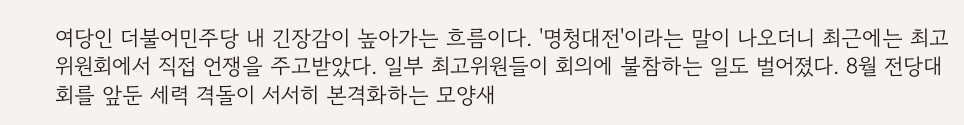여당인 더불어민주당 내 긴장감이 높아가는 흐름이다. '명청대전'이라는 말이 나오더니 최근에는 최고위원회에서 직접 언쟁을 주고받았다. 일부 최고위원들이 회의에 불참하는 일도 벌어졌다. 8월 전당대회를 앞둔 세력 격돌이 서서히 본격화하는 모양새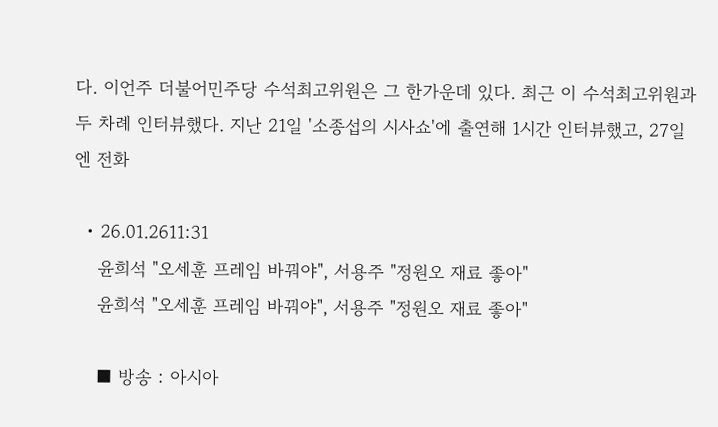다. 이언주 더불어민주당 수석최고위원은 그 한가운데 있다. 최근 이 수석최고위원과 두 차례 인터뷰했다. 지난 21일 '소종섭의 시사쇼'에 출연해 1시간 인터뷰했고, 27일엔 전화

  • 26.01.2611:31
    윤희석 "오세훈 프레임 바꿔야", 서용주 "정원오 재료 좋아"
    윤희석 "오세훈 프레임 바꿔야", 서용주 "정원오 재료 좋아"

    ■ 방송 : 아시아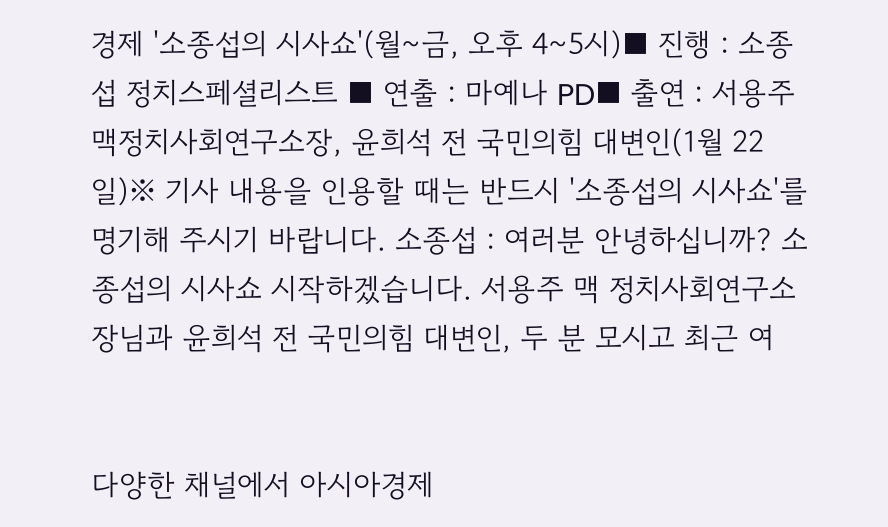경제 '소종섭의 시사쇼'(월~금, 오후 4~5시)■ 진행 : 소종섭 정치스페셜리스트 ■ 연출 : 마예나 PD■ 출연 : 서용주 맥정치사회연구소장, 윤희석 전 국민의힘 대변인(1월 22일)※ 기사 내용을 인용할 때는 반드시 '소종섭의 시사쇼'를 명기해 주시기 바랍니다. 소종섭 : 여러분 안녕하십니까? 소종섭의 시사쇼 시작하겠습니다. 서용주 맥 정치사회연구소장님과 윤희석 전 국민의힘 대변인, 두 분 모시고 최근 여


다양한 채널에서 아시아경제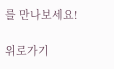를 만나보세요!

위로가기